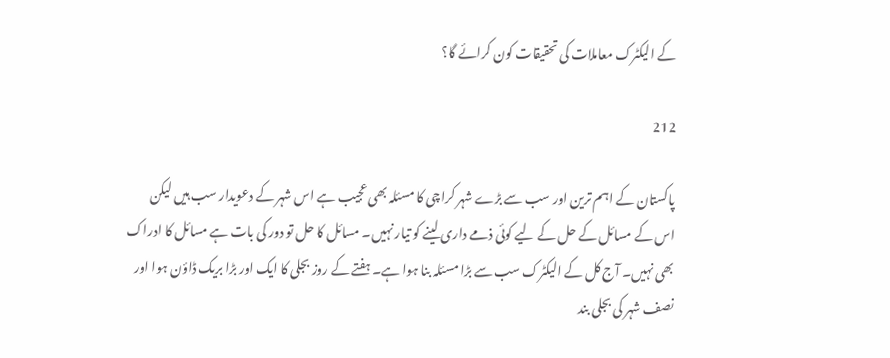کے الیکٹرک معاملات کی تحقیقات کون کرائے گا؟

212

پاکستان کے اہم ترین اور سب سے بڑے شہر کراچی کا مسئلہ بھی عجیب ہے اس شہر کے دعویدار سب ہیں لیکن اس کے مسائل کے حل کے لیے کوئی ذمے داری لینے کو تیار نہیں۔ مسائل کا حل تو دور کی بات ہے مسائل کا ادراک بھی نہیں۔ آج کل کے الیکٹرک سب سے بڑا مسئلہ بنا ہوا ہے۔ ہفتے کے روز بجلی کا ایک اور بڑا بریک ڈاؤن ہوا اور نصف شہر کی بجلی بند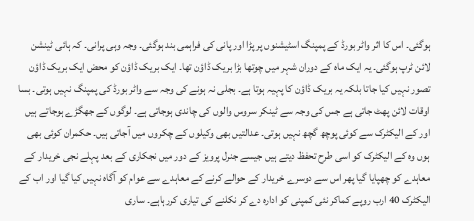ہوگئی۔ اس کا اثر واٹر بورڈ کے پمپنگ اسٹیشنوں پر پڑا اور پانی کی فراہمی بند ہوگئی۔ وجہ وہی پرانی۔ کہ ہائی ٹینشن لائن ٹرپ ہوگئی۔ یہ ایک ماہ کے دوران شہر میں چوتھا بڑا بریک ڈاؤن تھا۔ ایک بریک ڈاؤن کو محض ایک بریک ڈاؤن تصور نہیں کیا جاتا بلکہ یہ بریک ڈاؤن کا پہیہ ہوتا ہے۔ بجلی نہ ہونے کی وجہ سے واٹر بورڈ کی پمپنگ نہیں ہوتی۔ بسا اوقات لائن پھٹ جاتی ہے جس کی وجہ سے ٹینکر سروس والوں کی چاندی ہوجاتی ہے۔ لوگوں کے جھگڑے ہوجاتے ہیں اور کے الیکٹرک سے کوئی پوچھ گچھ نہیں ہوتی۔ عدالتیں بھی وکیلوں کے چکروں میں آجاتی ہیں۔ حکمران کوئی بھی ہوں وہ کے الیکٹرک کو اسی طرح تحفظ دیتے ہیں جیسے جنرل پرویز کے دور میں نجکاری کے بعد پہلے نجی خریدار کے معاہدے کو چھپایا گیا پھر اس سے دوسرے خریدار کے حوالے کرنے کے معاہدے سے عوام کو آگاہ نہیں کیا گیا اور اب کے الیکٹرک 40 ارب روپے کماکر نئی کمپنی کو ادارہ دے کر نکلنے کی تیاری کررہاہے۔ ساری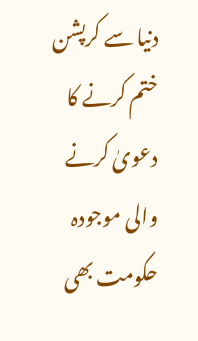دنیا سے کرپشن ختم کرنے کا دعویٰ کرنے والی موجودہ حکومت بھی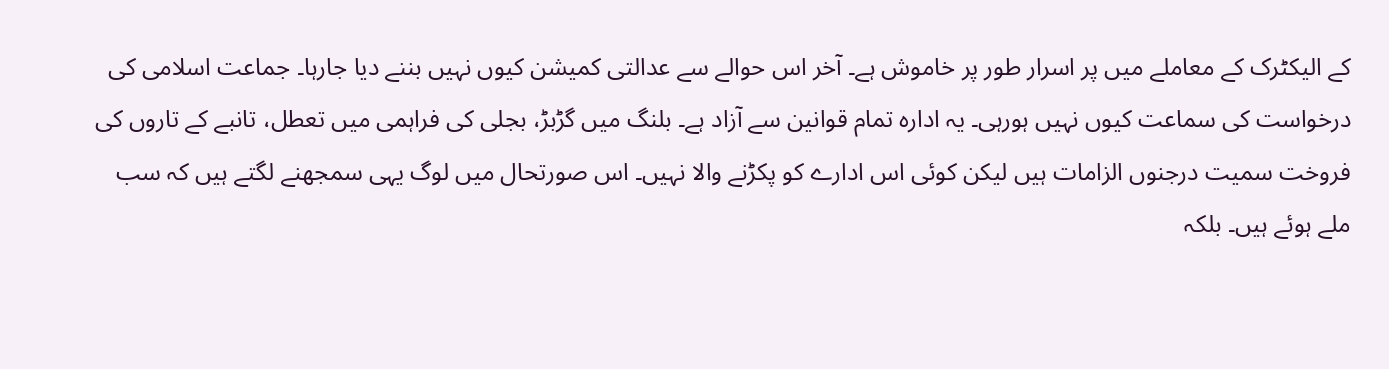کے الیکٹرک کے معاملے میں پر اسرار طور پر خاموش ہے۔ آخر اس حوالے سے عدالتی کمیشن کیوں نہیں بننے دیا جارہا۔ جماعت اسلامی کی درخواست کی سماعت کیوں نہیں ہورہی۔ یہ ادارہ تمام قوانین سے آزاد ہے۔ بلنگ میں گڑبڑ، بجلی کی فراہمی میں تعطل، تانبے کے تاروں کی فروخت سمیت درجنوں الزامات ہیں لیکن کوئی اس ادارے کو پکڑنے والا نہیں۔ اس صورتحال میں لوگ یہی سمجھنے لگتے ہیں کہ سب ملے ہوئے ہیں۔ بلکہ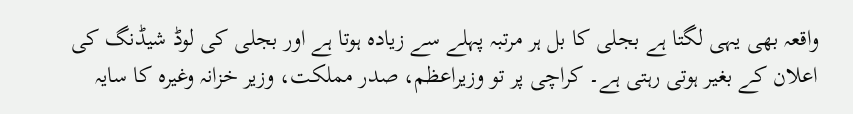واقعہ بھی یہی لگتا ہے بجلی کا بل ہر مرتبہ پہلے سے زیادہ ہوتا ہے اور بجلی کی لوڈ شیڈنگ کی اعلان کے بغیر ہوتی رہتی ہے۔ کراچی پر تو وزیراعظم، صدر مملکت، وزیر خزانہ وغیرہ کا سایہ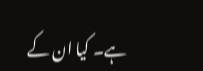ہے۔ کیا ان کے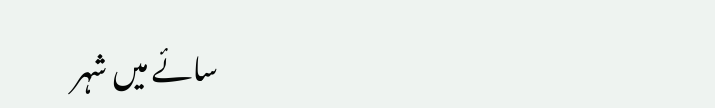سائے میں شہر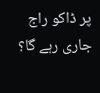پر ڈاکو راج جاری رہے گا؟